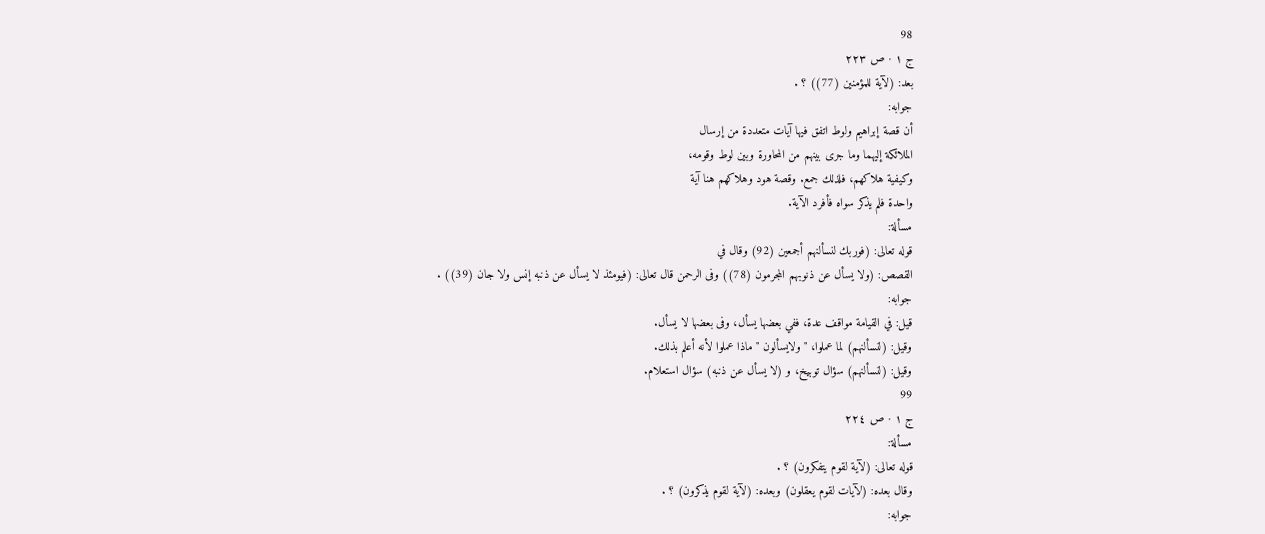98
ج ١ · ص ٢٢٣
بعد: (لآية للمؤمنين (77)) ؟ .
جوابه:
أن قصة إبراهيم ولوط اتفق فيها آيات متعددة من إرسال
الملائكة إليهما وما جرى بينهم من المحاورة وبين لوط وقومه،
وكيفية هلاكهم، فلذلك جمع. وقصة هود وهلاكهم هنا آية
واحدة فلم يذكر سواه فأفرد الآية.
مسألة:
قوله تعالى: (فوربك لنسألنهم أجمعين (92) وقال في
القصص: (ولا يسأل عن ذنوبهم المجرمون (78)) وفى الرحمن قال تعالى: (فيومئذ لا يسأل عن ذنبه إنس ولا جان (39)) .
جوابه:
قيل: في القيامة مواقف عدة، ففي بعضها يسأل، وفى بعضها لا يسأل.
وقيل: (لنسألنهم) لما عملوا، "ولايسألون " ماذا عملوا لأنه أعلم بذلك.
وقيل: (لنسألنهم) سؤال توبيخ، و (لا يسأل عن ذنبه) سؤال استعلام.
99
ج ١ · ص ٢٢٤
مسألة:
قوله تعالى: (لآية لقوم يتفكرون) ؟ .
وقال بعده: (لآيات لقوم يعقلون) وبعده: (لآية لقوم يذكرون) ؟ .
جوابه: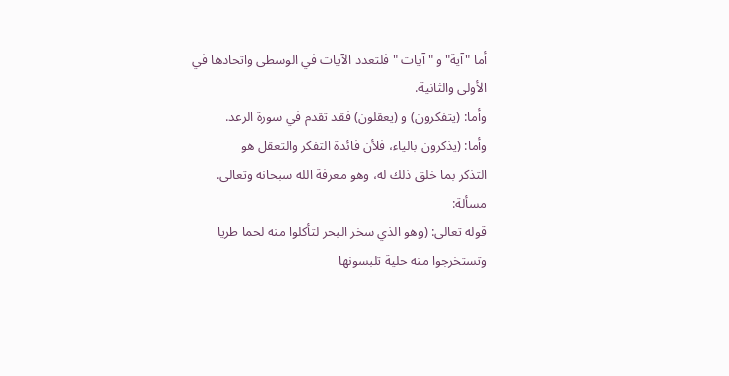أما "آية" و "آيات " فلتعدد الآيات في الوسطى واتحادها في
الأولى والثانية.
وأما: (يتفكرون) و (يعقلون) فقد تقدم في سورة الرعد.
وأما: (يذكرون بالياء، فلأن فائدة التفكر والتعقل هو
التذكر بما خلق ذلك له، وهو معرفة الله سبحانه وتعالى.
مسألة:
قوله تعالى: (وهو الذي سخر البحر لتأكلوا منه لحما طريا وتستخرجوا منه حلية تلبسونها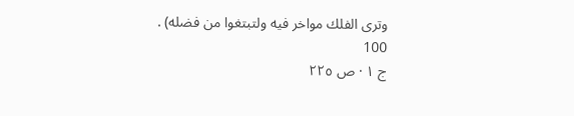وترى الفلك مواخر فيه ولتبتغوا من فضله) .
100
ج ١ · ص ٢٢٥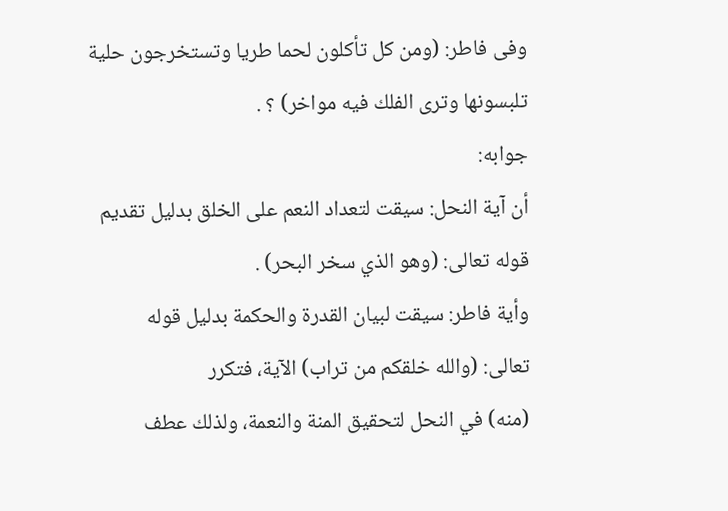وفى فاطر: (ومن كل تأكلون لحما طريا وتستخرجون حلية تلبسونها وترى الفلك فيه مواخر) ؟ .
جوابه:
أن آية النحل: سيقت لتعداد النعم على الخلق بدليل تقديم
قوله تعالى: (وهو الذي سخر البحر) .
وأية فاطر: سيقت لبيان القدرة والحكمة بدليل قوله
تعالى: (والله خلقكم من تراب) الآية، فتكرر
(منه) في النحل لتحقيق المنة والنعمة، ولذلك عطف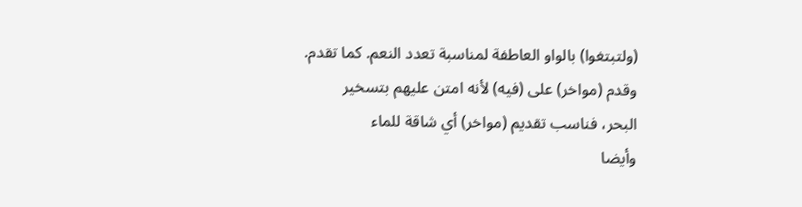(ولتبتغوا) بالواو العاطفة لمناسبة تعدد النعم. كما تقدم.
وقدم (مواخر) على (فيه) لأنه امتن عليهم بتسخير
البحر، فناسب تقديم (مواخر) أي شاقة للماء
وأيضا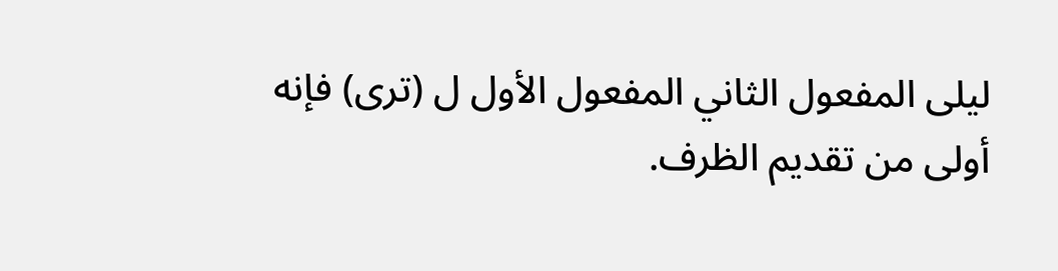ليلى المفعول الثاني المفعول الأول ل (ترى) فإنه
أولى من تقديم الظرف.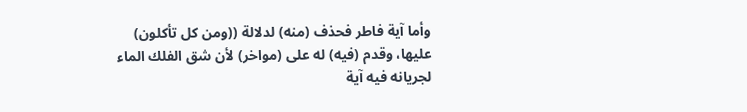وأما آية فاطر فحذف (منه) لدلالة ((ومن كل تأكلون)
عليها، وقدم (فيه) له على (مواخر) لأن شق الفلك الماء
لجريانه فيه آية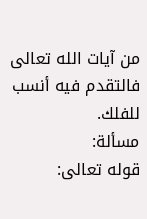من آيات الله تعالى فالتقدم فيه أنسب للفلك.
مسألة:
قوله تعالى: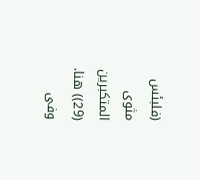(فلبئس مثوى المتكبرين (29)) هنا. وفى